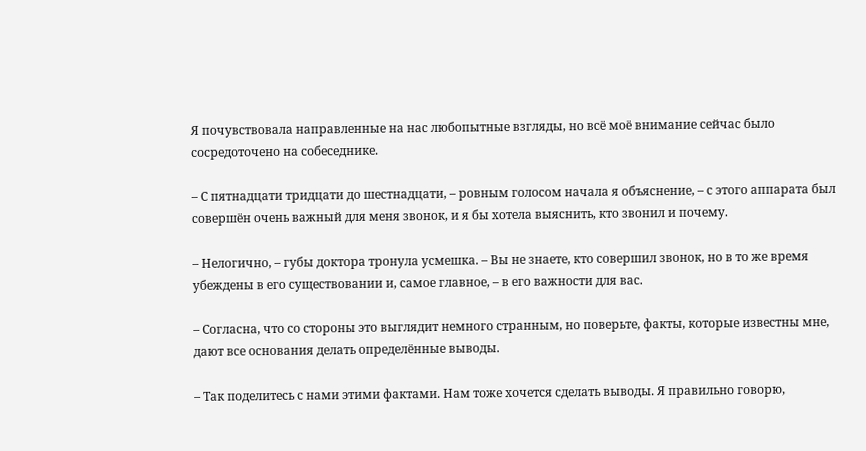Я почувствовала направленные на нас любопытные взгляды, но всё моё внимание сейчас было сосредоточено на собеседнике.

– С пятнадцати тридцати до шестнадцати, – ровным голосом начала я объяснение, – с этого аппарата был совершён очень важный для меня звонок, и я бы хотела выяснить, кто звонил и почему.

– Нелогично, – губы доктора тронула усмешка. – Вы не знаете, кто совершил звонок, но в то же время убеждены в его существовании и, самое главное, – в его важности для вас.

– Согласна, что со стороны это выглядит немного странным, но поверьте, факты, которые известны мне, дают все основания делать определённые выводы.

– Так поделитесь с нами этими фактами. Нам тоже хочется сделать выводы. Я правильно говорю,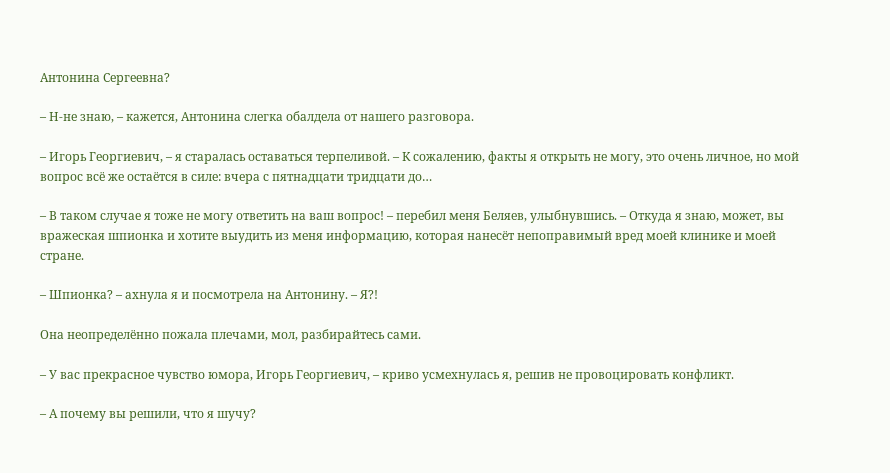Антонина Сергеевна?

– Н-не знаю, – кажется, Антонина слегка обалдела от нашего разговора.

– Игорь Георгиевич, – я старалась оставаться терпеливой. – К сожалению, факты я открыть не могу, это очень личное, но мой вопрос всё же остаётся в силе: вчера с пятнадцати тридцати до…

– В таком случае я тоже не могу ответить на ваш вопрос! – перебил меня Беляев, улыбнувшись. – Откуда я знаю, может, вы вражеская шпионка и хотите выудить из меня информацию, которая нанесёт непоправимый вред моей клинике и моей стране.

– Шпионка? – ахнула я и посмотрела на Антонину. – Я?!

Она неопределённо пожала плечами, мол, разбирайтесь сами.

– У вас прекрасное чувство юмора, Игорь Георгиевич, – криво усмехнулась я, решив не провоцировать конфликт.

– А почему вы решили, что я шучу?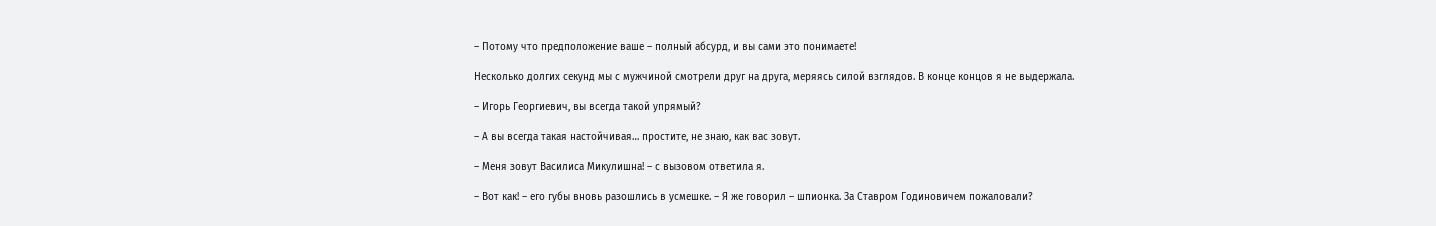– Потому что предположение ваше – полный абсурд, и вы сами это понимаете!

Несколько долгих секунд мы с мужчиной смотрели друг на друга, меряясь силой взглядов. В конце концов я не выдержала.

– Игорь Георгиевич, вы всегда такой упрямый?

– А вы всегда такая настойчивая… простите, не знаю, как вас зовут.

– Меня зовут Василиса Микулишна! – с вызовом ответила я.

– Вот как! – его губы вновь разошлись в усмешке. – Я же говорил – шпионка. За Ставром Годиновичем пожаловали?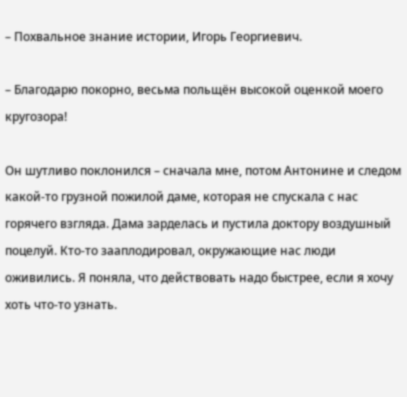– Похвальное знание истории, Игорь Георгиевич.

– Благодарю покорно, весьма польщён высокой оценкой моего кругозора!

Он шутливо поклонился – сначала мне, потом Антонине и следом какой-то грузной пожилой даме, которая не спускала с нас горячего взгляда. Дама зарделась и пустила доктору воздушный поцелуй. Кто-то зааплодировал, окружающие нас люди оживились. Я поняла, что действовать надо быстрее, если я хочу хоть что-то узнать.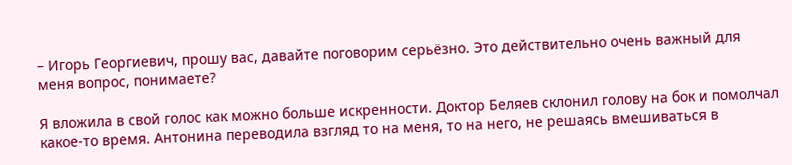– Игорь Георгиевич, прошу вас, давайте поговорим серьёзно. Это действительно очень важный для меня вопрос, понимаете?

Я вложила в свой голос как можно больше искренности. Доктор Беляев склонил голову на бок и помолчал какое-то время. Антонина переводила взгляд то на меня, то на него, не решаясь вмешиваться в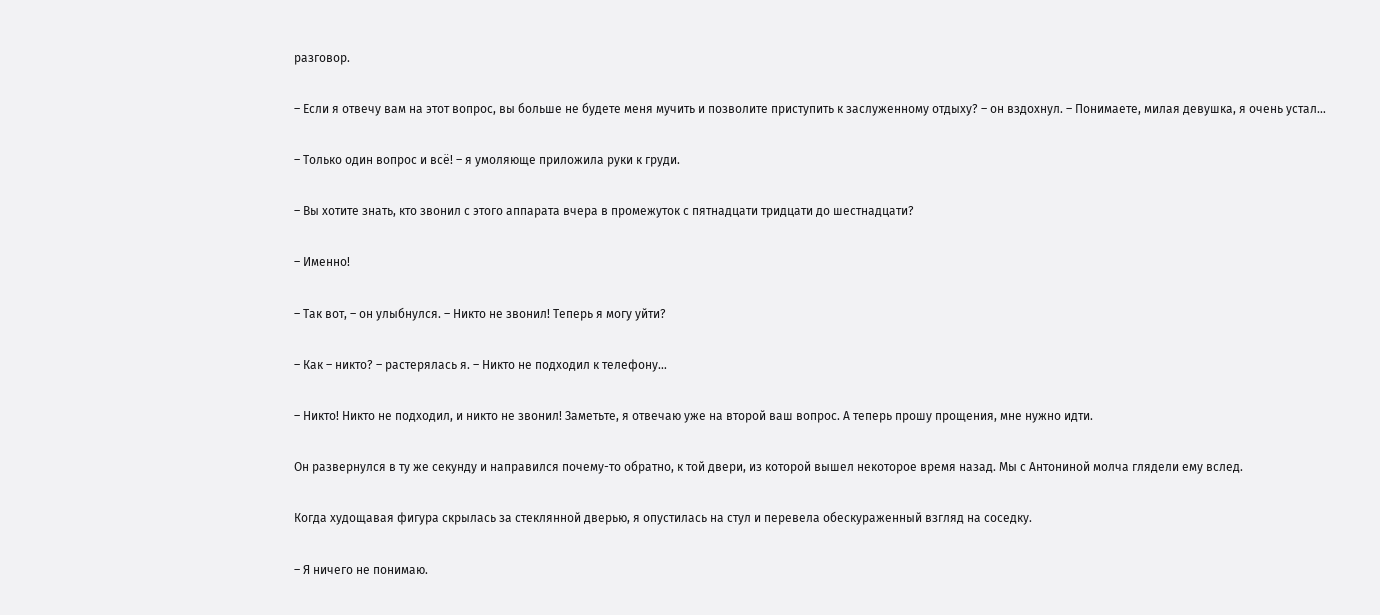разговор.

– Если я отвечу вам на этот вопрос, вы больше не будете меня мучить и позволите приступить к заслуженному отдыху? – он вздохнул. – Понимаете, милая девушка, я очень устал…

– Только один вопрос и всё! – я умоляюще приложила руки к груди.

– Вы хотите знать, кто звонил с этого аппарата вчера в промежуток с пятнадцати тридцати до шестнадцати?

– Именно!

– Так вот, – он улыбнулся. – Никто не звонил! Теперь я могу уйти?

– Как – никто? – растерялась я. – Никто не подходил к телефону…

– Никто! Никто не подходил, и никто не звонил! Заметьте, я отвечаю уже на второй ваш вопрос. А теперь прошу прощения, мне нужно идти.

Он развернулся в ту же секунду и направился почему-то обратно, к той двери, из которой вышел некоторое время назад. Мы с Антониной молча глядели ему вслед.

Когда худощавая фигура скрылась за стеклянной дверью, я опустилась на стул и перевела обескураженный взгляд на соседку.

– Я ничего не понимаю.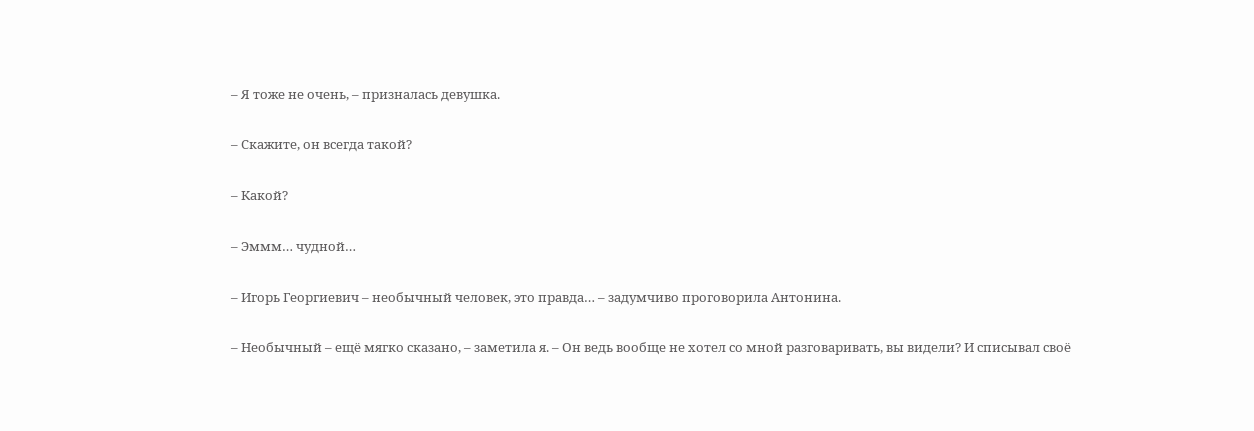– Я тоже не очень, – призналась девушка.

– Скажите, он всегда такой?

– Какой?

– Эммм… чудной…

– Игорь Георгиевич – необычный человек, это правда… – задумчиво проговорила Антонина.

– Необычный – ещё мягко сказано, – заметила я. – Он ведь вообще не хотел со мной разговаривать, вы видели? И списывал своё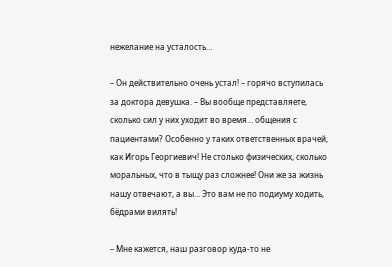нежелание на усталость…

– Он действительно очень устал! – горячо вступилась за доктора девушка. – Вы вообще представляете, сколько сил у них уходит во время… общения с пациентами? Особенно у таких ответственных врачей, как Игорь Георгиевич! Не столько физических, сколько моральных, что в тыщу раз сложнее! Они же за жизнь нашу отвечают, а вы… Это вам не по подиуму ходить, бёдрами вилять!

– Мне кажется, наш разговор куда-то не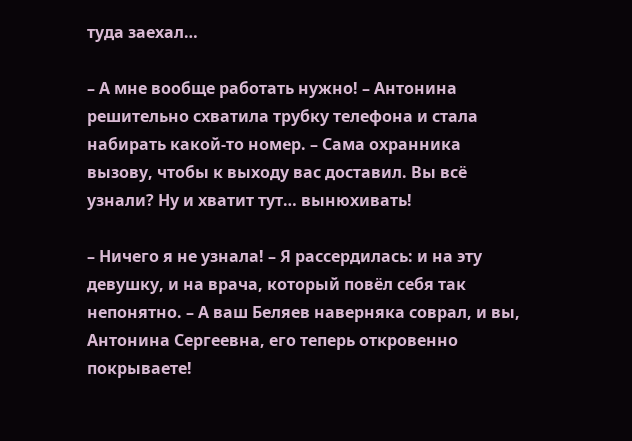туда заехал…

– А мне вообще работать нужно! – Антонина решительно схватила трубку телефона и стала набирать какой-то номер. – Сама охранника вызову, чтобы к выходу вас доставил. Вы всё узнали? Ну и хватит тут… вынюхивать!

– Ничего я не узнала! – Я рассердилась: и на эту девушку, и на врача, который повёл себя так непонятно. – А ваш Беляев наверняка соврал, и вы, Антонина Сергеевна, его теперь откровенно покрываете!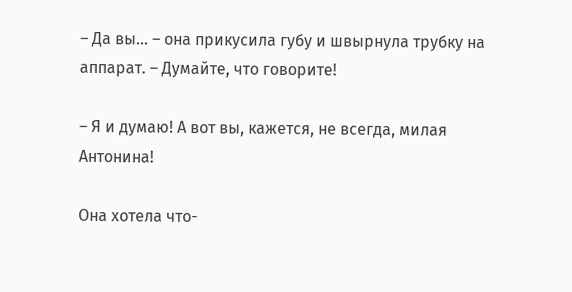– Да вы… – она прикусила губу и швырнула трубку на аппарат. – Думайте, что говорите!

– Я и думаю! А вот вы, кажется, не всегда, милая Антонина!

Она хотела что-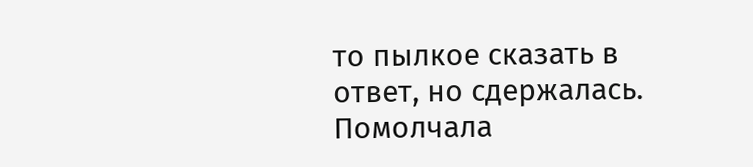то пылкое сказать в ответ, но сдержалась. Помолчала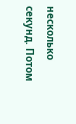несколько секунд. Потом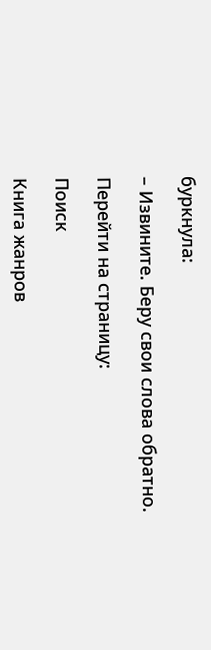буркнула:

– Извините. Беру свои слова обратно.

Перейти на страницу:

Поиск

Книга жанров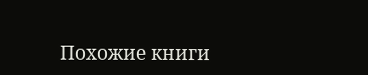Похожие книги